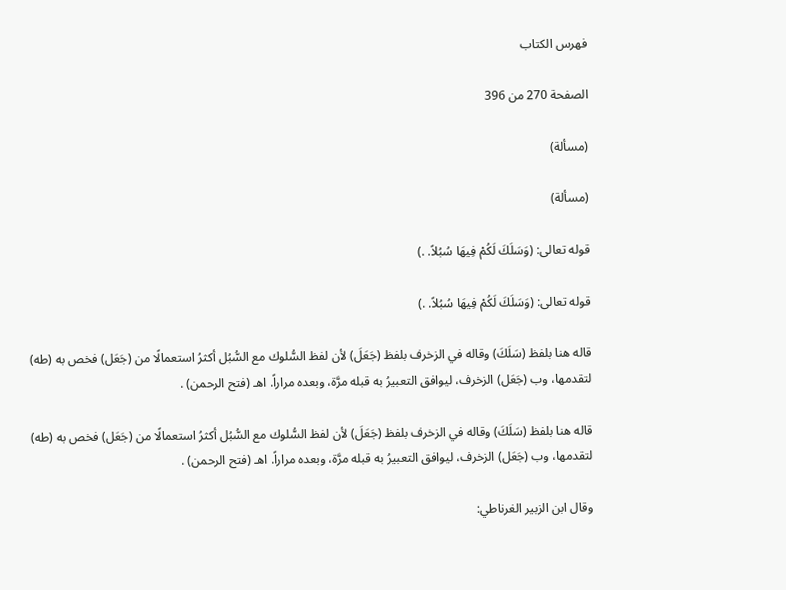فهرس الكتاب

الصفحة 270 من 396

(مسألة)

(مسألة)

قوله تعالى: (وَسَلَكَ لَكُمْ فِيهَا سُبُلاً. .)

قوله تعالى: (وَسَلَكَ لَكُمْ فِيهَا سُبُلاً. .)

قاله هنا بلفظ (سَلَكَ) وقاله في الزخرف بلفظ (جَعَلَ) لأن لفظ السُّلوك مع السُّبُل أكثرُ استعمالًا من (جَعَل) فخص به (طه) لتقدمها، وب (جَعَل) الزخرف، ليوافق التعبيرُ به قبله مرَّة، وبعده مراراً. اهـ (فتح الرحمن) .

قاله هنا بلفظ (سَلَكَ) وقاله في الزخرف بلفظ (جَعَلَ) لأن لفظ السُّلوك مع السُّبُل أكثرُ استعمالًا من (جَعَل) فخص به (طه) لتقدمها، وب (جَعَل) الزخرف، ليوافق التعبيرُ به قبله مرَّة، وبعده مراراً. اهـ (فتح الرحمن) .

وقال ابن الزبير الغرناطي: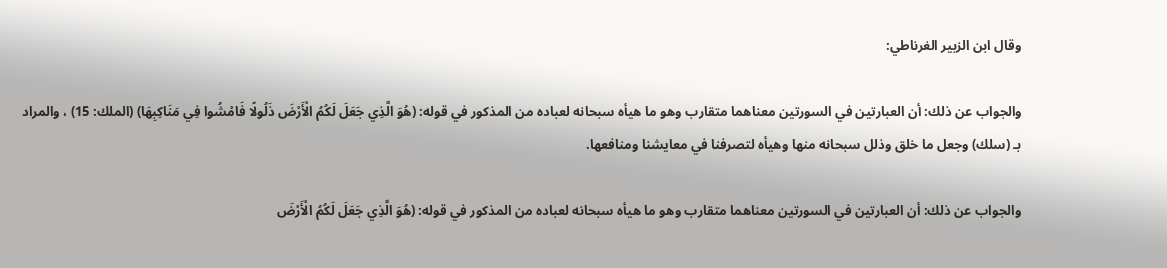وقال ابن الزبير الغرناطي:

والجواب عن ذلك: أن العبارتين في السورتين معناهما متقارب وهو ما هيأه سبحانه لعباده من المذكور في قوله: (هُوَ الَّذِي جَعَلَ لَكُمُ الْأَرْضَ ذَلُولًا فَامْشُوا فِي مَنَاكِبِهَا) (الملك: 15) ، والمراد بـ (سلك) وجعل ما خلق وذلل سبحانه منها وهيأه لتصرفنا في معايشنا ومنافعها.

والجواب عن ذلك: أن العبارتين في السورتين معناهما متقارب وهو ما هيأه سبحانه لعباده من المذكور في قوله: (هُوَ الَّذِي جَعَلَ لَكُمُ الْأَرْضَ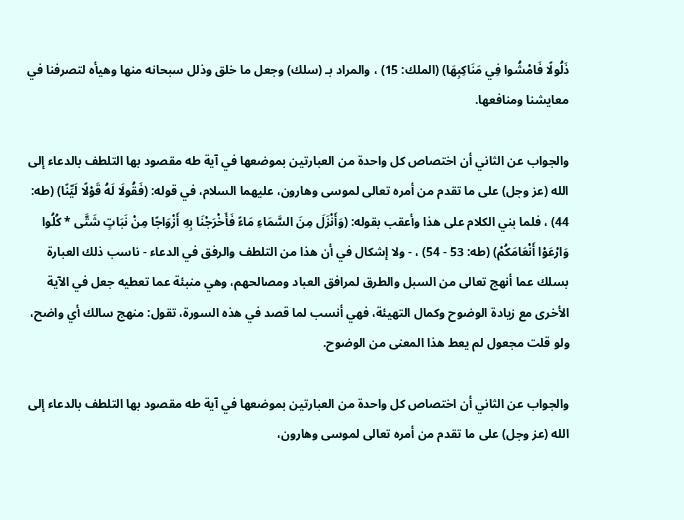ذَلُولًا فَامْشُوا فِي مَنَاكِبِهَا) (الملك: 15) ، والمراد بـ (سلك) وجعل ما خلق وذلل سبحانه منها وهيأه لتصرفنا في معايشنا ومنافعها.

والجواب عن الثاني أن اختصاص كل واحدة من العبارتين بموضعها في آية طه مقصود بها التلطف بالدعاء إلى الله (عز وجل) على ما تقدم من أمره تعالى لموسى وهارون، عليهما السلام، في قوله: (فَقُولَا لَهُ قَوْلًا لَيِّنًا) (طه: 44) ، فلما بني الكلام على هذا وأعقب بقوله: (وَأَنْزَلَ مِنَ السَّمَاءِ مَاءً فَأَخْرَجْنَا بِهِ أَزْوَاجًا مِنْ نَبَاتٍ شَتَّى * كُلُوا وَارْعَوْا أَنْعَامَكُمْ) (طه: 53 - 54) ، - ولا إشكال في أن هذا من التلطف والرفق في الدعاء - ناسب ذلك العبارة بسلك عما أنهج تعالى من السبل والطرق لمرافق العباد ومصالحهم، وهي منبئة عما تعطيه جعل في الآية الأخرى مع زيادة الوضوح وكمال التهيئة، فهي أنسب لما قصد في هذه السورة، تقول: منهج سالك أي واضح، ولو قلت مجعول لم يعط هذا المعنى من الوضوح.

والجواب عن الثاني أن اختصاص كل واحدة من العبارتين بموضعها في آية طه مقصود بها التلطف بالدعاء إلى الله (عز وجل) على ما تقدم من أمره تعالى لموسى وهارون،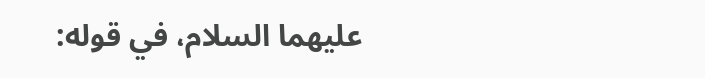عليهما السلام، في قوله: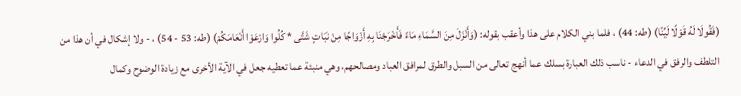(فَقُولَا لَهُ قَوْلًا لَيِّنًا) (طه: 44) ، فلما بني الكلام على هذا وأعقب بقوله: (وَأَنْزَلَ مِنَ السَّمَاءِ مَاءً فَأَخْرَجْنَا بِهِ أَزْوَاجًا مِنْ نَبَاتٍ شَتَّى * كُلُوا وَارْعَوْا أَنْعَامَكُمْ) (طه: 53 - 54) ، - ولا إشكال في أن هذا من التلطف والرفق في الدعاء - ناسب ذلك العبارة بسلك عما أنهج تعالى من السبل والطرق لمرافق العباد ومصالحهم، وهي منبئة عما تعطيه جعل في الآية الأخرى مع زيادة الوضوح وكمال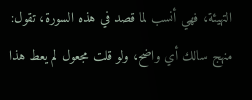التهيئة، فهي أنسب لما قصد في هذه السورة، تقول: منهج سالك أي واضح، ولو قلت مجعول لم يعط هذا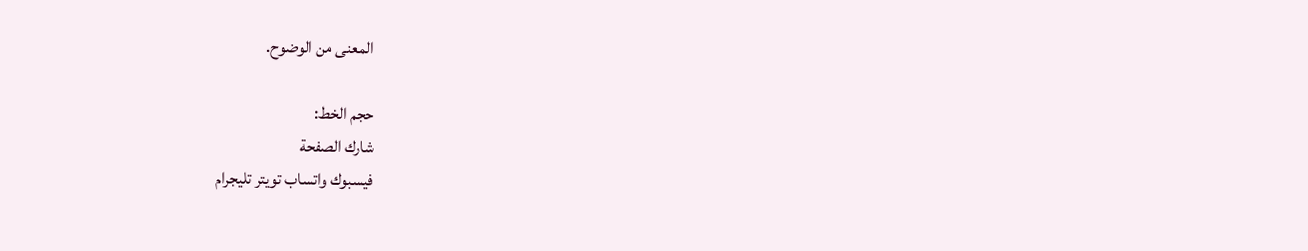المعنى من الوضوح.

حجم الخط:
شارك الصفحة
فيسبوك واتساب تويتر تليجرام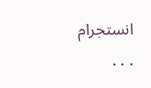انستجرام
. . .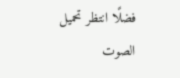فضلًا انتظر تحميل الصوت